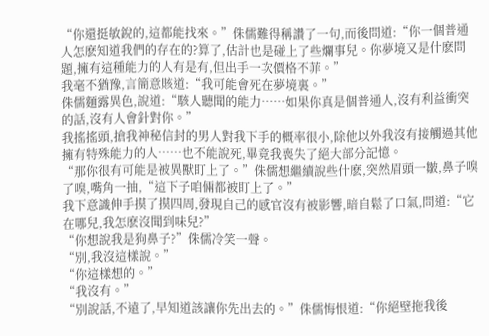“你還挺敏銳的,這都能找來。”侏儒難得稱讚了一句,而後問道:“你一個普通人怎麽知道我們的存在的?算了,估計也是碰上了些爛事兒。你夢境又是什麽問題,擁有這種能力的人有是有,但出手一次價格不菲。”
我毫不猶豫,言簡意賅道:“我可能會死在夢境裏。”
侏儒麵露異色,說道:“駭人聽聞的能力……如果你真是個普通人,沒有利益衝突的話,沒有人會針對你。”
我搖搖頭,搶我神秘信封的男人對我下手的概率很小,除他以外我沒有接觸過其他擁有特殊能力的人……也不能說死,畢竟我喪失了絕大部分記憶。
“那你很有可能是被異獸盯上了。”侏儒想繼續說些什麽,突然眉頭一皺,鼻子嗅了嗅,嘴角一抽,“這下子咱倆都被盯上了。”
我下意識伸手摸了摸四周,發現自己的感官沒有被影響,暗自鬆了口氣,問道:“它在哪兒,我怎麽沒聞到味兒?”
“你想說我是狗鼻子?”侏儒冷笑一聲。
“別,我沒這樣說。”
“你這樣想的。”
“我沒有。”
“別說話,不遠了,早知道該讓你先出去的。”侏儒悔恨道:“你絕壁拖我後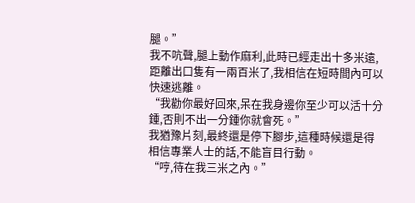腿。”
我不吭聲,腿上動作麻利,此時已經走出十多米遠,距離出口隻有一兩百米了,我相信在短時間內可以快速逃離。
“我勸你最好回來,呆在我身邊你至少可以活十分鍾,否則不出一分鍾你就會死。”
我猶豫片刻,最終還是停下腳步,這種時候還是得相信專業人士的話,不能盲目行動。
“哼,待在我三米之內。”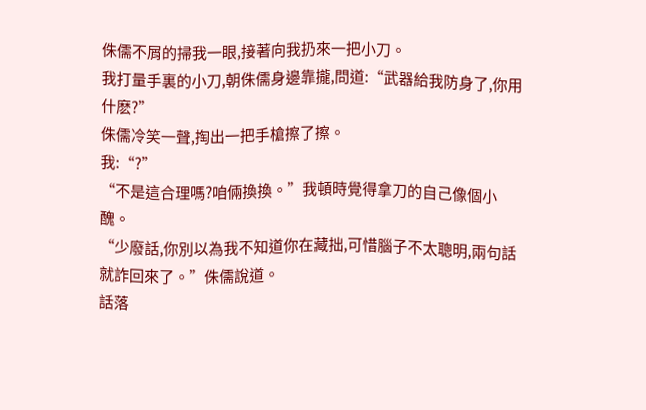侏儒不屑的掃我一眼,接著向我扔來一把小刀。
我打量手裏的小刀,朝侏儒身邊靠攏,問道:“武器給我防身了,你用什麽?”
侏儒冷笑一聲,掏出一把手槍擦了擦。
我:“?”
“不是這合理嗎?咱倆換換。”我頓時覺得拿刀的自己像個小醜。
“少廢話,你別以為我不知道你在藏拙,可惜腦子不太聰明,兩句話就詐回來了。”侏儒說道。
話落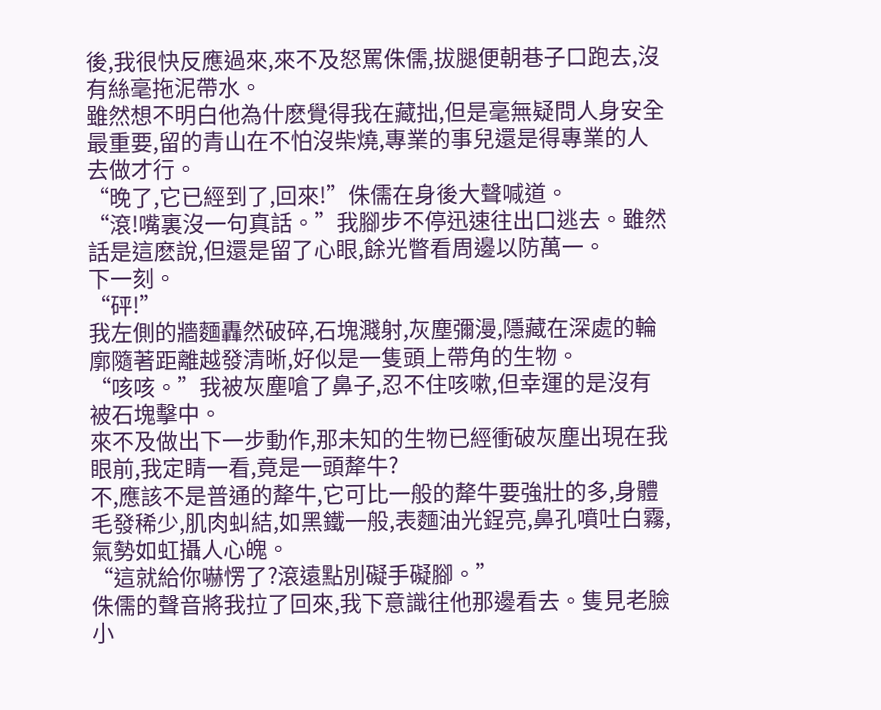後,我很快反應過來,來不及怒罵侏儒,拔腿便朝巷子口跑去,沒有絲毫拖泥帶水。
雖然想不明白他為什麽覺得我在藏拙,但是毫無疑問人身安全最重要,留的青山在不怕沒柴燒,專業的事兒還是得專業的人去做才行。
“晚了,它已經到了,回來!”侏儒在身後大聲喊道。
“滾!嘴裏沒一句真話。”我腳步不停迅速往出口逃去。雖然話是這麽說,但還是留了心眼,餘光瞥看周邊以防萬一。
下一刻。
“砰!”
我左側的牆麵轟然破碎,石塊濺射,灰塵彌漫,隱藏在深處的輪廓隨著距離越發清晰,好似是一隻頭上帶角的生物。
“咳咳。”我被灰塵嗆了鼻子,忍不住咳嗽,但幸運的是沒有被石塊擊中。
來不及做出下一步動作,那未知的生物已經衝破灰塵出現在我眼前,我定睛一看,竟是一頭犛牛?
不,應該不是普通的犛牛,它可比一般的犛牛要強壯的多,身體毛發稀少,肌肉虯結,如黑鐵一般,表麵油光鋥亮,鼻孔噴吐白霧,氣勢如虹攝人心魄。
“這就給你嚇愣了?滾遠點別礙手礙腳。”
侏儒的聲音將我拉了回來,我下意識往他那邊看去。隻見老臉小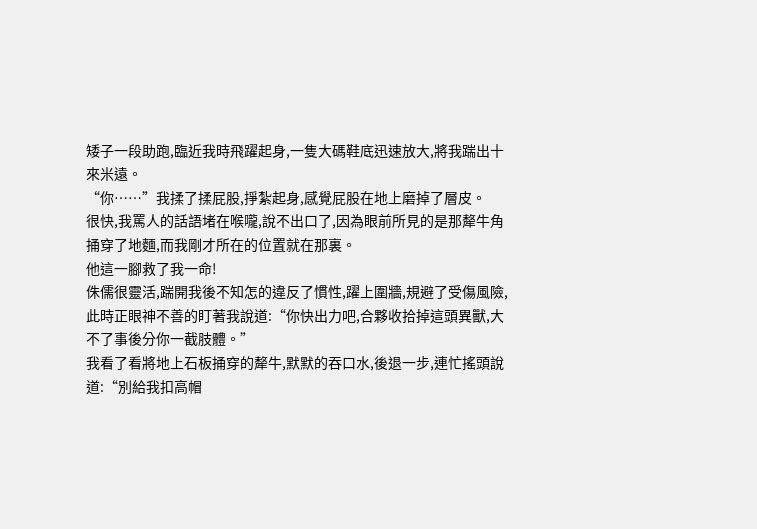矮子一段助跑,臨近我時飛躍起身,一隻大碼鞋底迅速放大,將我踹出十來米遠。
“你……”我揉了揉屁股,掙紮起身,感覺屁股在地上磨掉了層皮。
很快,我罵人的話語堵在喉嚨,說不出口了,因為眼前所見的是那犛牛角捅穿了地麵,而我剛才所在的位置就在那裏。
他這一腳救了我一命!
侏儒很靈活,踹開我後不知怎的違反了慣性,躍上圍牆,規避了受傷風險,此時正眼神不善的盯著我說道:“你快出力吧,合夥收拾掉這頭異獸,大不了事後分你一截肢體。”
我看了看將地上石板捅穿的犛牛,默默的吞口水,後退一步,連忙搖頭說道:“別給我扣高帽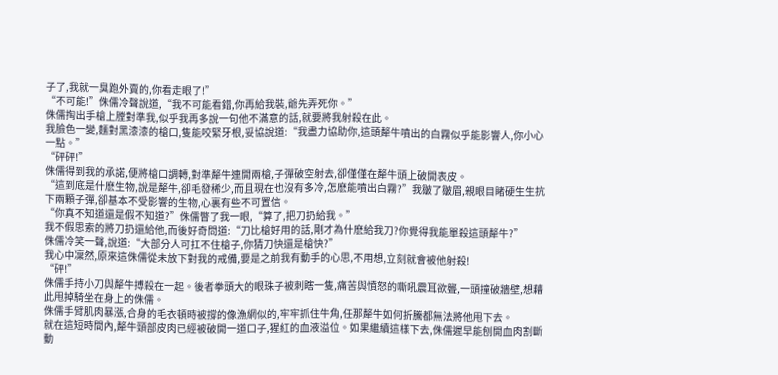子了,我就一臭跑外賣的,你看走眼了!”
“不可能!”侏儒冷聲說道,“我不可能看錯,你再給我裝,爺先弄死你。”
侏儒掏出手槍上膛對準我,似乎我再多說一句他不滿意的話,就要將我射殺在此。
我臉色一變,麵對黑漆漆的槍口,隻能咬緊牙根,妥協說道:“我盡力協助你,這頭犛牛噴出的白霧似乎能影響人,你小心一點。”
“砰砰!”
侏儒得到我的承諾,便將槍口調轉,對準犛牛連開兩槍,子彈破空射去,卻僅僅在犛牛頭上破開表皮。
“這到底是什麽生物,說是犛牛,卻毛發稀少,而且現在也沒有多冷,怎麽能噴出白霧?”我皺了皺眉,親眼目睹硬生生抗下兩顆子彈,卻基本不受影響的生物,心裏有些不可置信。
“你真不知道還是假不知道?”侏儒瞥了我一眼,“算了,把刀扔給我。”
我不假思索的將刀扔還給他,而後好奇問道:“刀比槍好用的話,剛才為什麽給我刀?你覺得我能單殺這頭犛牛?”
侏儒冷笑一聲,說道:“大部分人可扛不住槍子,你猜刀快還是槍快?”
我心中凜然,原來這侏儒從未放下對我的戒備,要是之前我有動手的心思,不用想,立刻就會被他射殺!
“砰!”
侏儒手持小刀與犛牛搏殺在一起。後者拳頭大的眼珠子被刺瞎一隻,痛苦與憤怒的嘶吼震耳欲聾,一頭撞破牆壁,想藉此甩掉騎坐在身上的侏儒。
侏儒手臂肌肉暴漲,合身的毛衣頓時被撐的像漁網似的,牢牢抓住牛角,任那犛牛如何折騰都無法將他甩下去。
就在這短時間內,犛牛頸部皮肉已經被破開一道口子,猩紅的血液溢位。如果繼續這樣下去,侏儒遲早能刨開血肉割斷動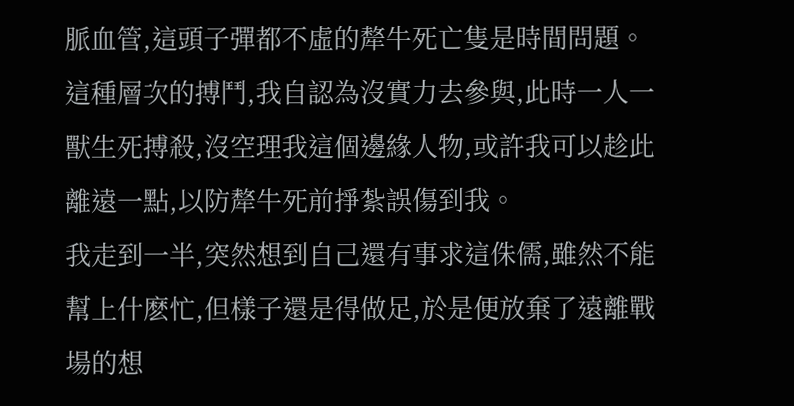脈血管,這頭子彈都不虛的犛牛死亡隻是時間問題。
這種層次的搏鬥,我自認為沒實力去參與,此時一人一獸生死搏殺,沒空理我這個邊緣人物,或許我可以趁此離遠一點,以防犛牛死前掙紮誤傷到我。
我走到一半,突然想到自己還有事求這侏儒,雖然不能幫上什麽忙,但樣子還是得做足,於是便放棄了遠離戰場的想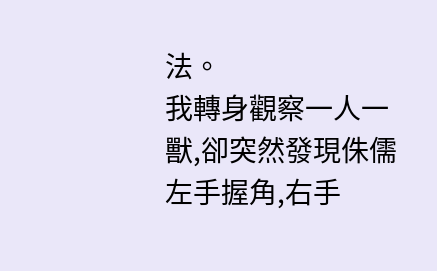法。
我轉身觀察一人一獸,卻突然發現侏儒左手握角,右手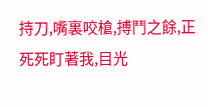持刀,嘴裏咬槍,搏鬥之餘,正死死盯著我,目光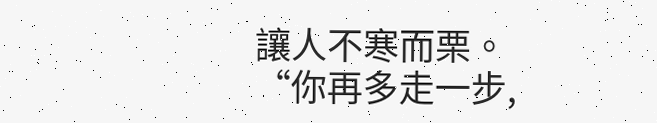讓人不寒而栗。
“你再多走一步,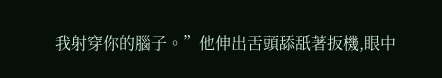我射穿你的腦子。”他伸出舌頭舔舐著扳機,眼中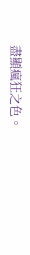盡顯瘋狂之色。